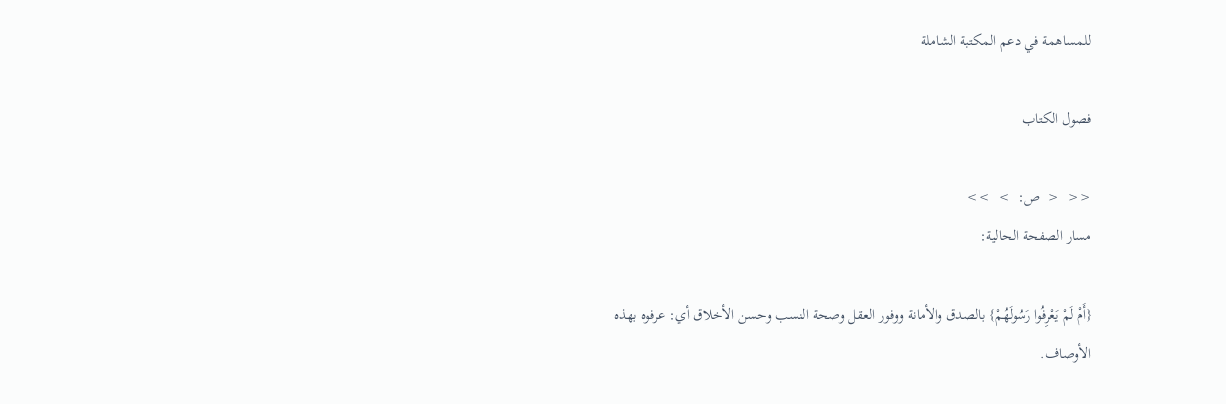للمساهمة في دعم المكتبة الشاملة

فصول الكتاب

<<  <  ص:  >  >>
مسار الصفحة الحالية:

{أَمْ لَمْ يَعْرِفُوا رَسُولَهُمْ} بالصدق والأمانة ووفور العقل وصحة النسب وحسن الأخلاق أي: عرفوه بهذه الأوصاف.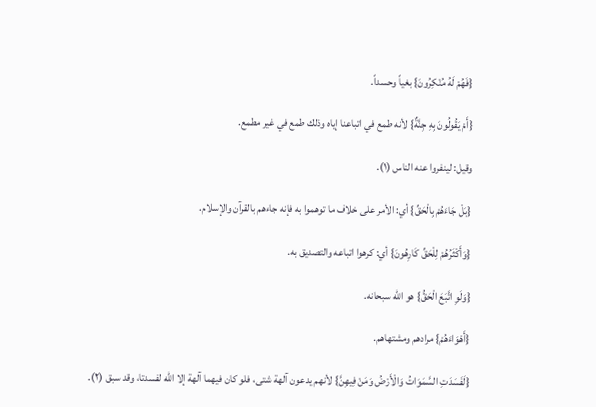{فَهُمْ لَهُ مُنْكِرُونَ} بغياً وحسداً.

{أَمْ يَقُولُونَ بِهِ جِنَّةٌ} لأنه طمع في اتباعنا إياه وذلك طمع في غير مطمع.

وقيل: لينفروا عنه الناس (١).

{بَلْ جَاءَهُمْ بِالْحَقِّ} أي: الأمر على خلاف ما توهموا به فإنه جاءهم بالقرآن والإسلام.

{وَأَكْثَرُهُمْ لِلْحَقِّ كَارِهُونَ} أي: كرهوا اتباعه والتصديق به.

{وَلَوِ اتَّبَعَ الْحَقُّ} هو الله سبحانه.

{أَهْوَاءَهُمْ} مرادهم ومشتهاهم.

{لَفَسَدَتِ السَّمَوَاتُ وَالْأَرْضُ وَمَنْ فِيهِنَّ} لأنهم يدعون آلهة شتى، فلو كان فيهما آلهة إلا الله لفسدتا، وقد سبق (٢).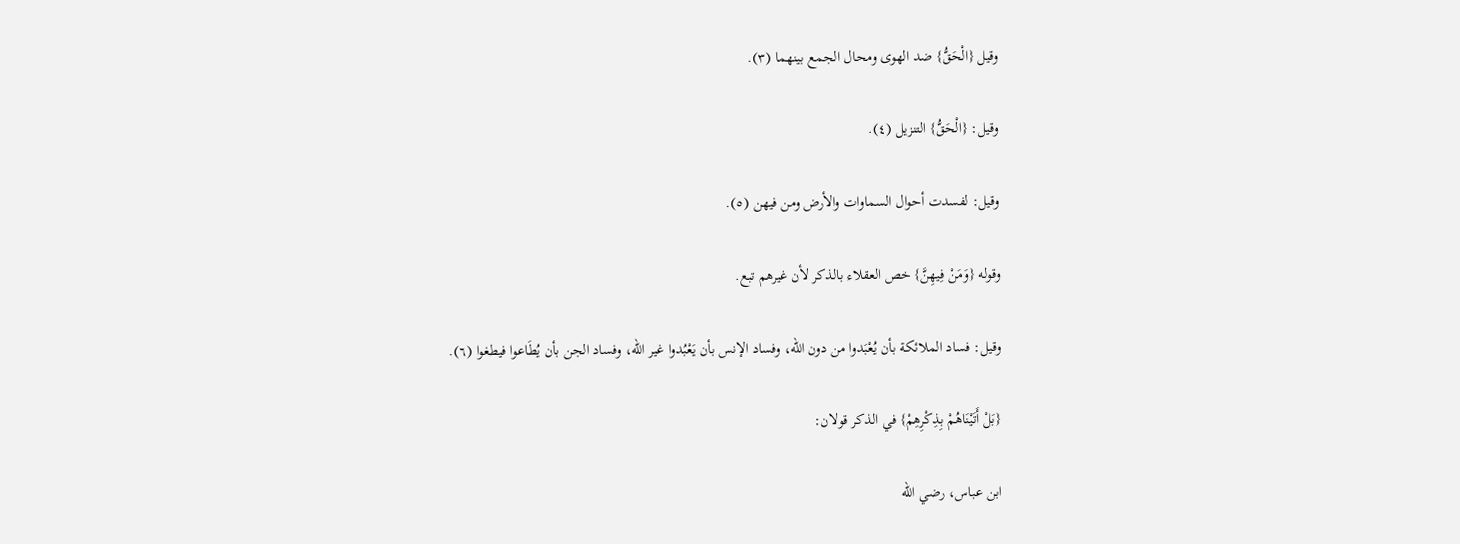وقيل {الْحَقُّ} ضد الهوى ومحال الجمع بينهما (٣).

وقيل: {الْحَقُّ} التنزيل (٤).

وقيل: لفسدت أحوال السماوات والأرض ومن فيهن (٥).

وقوله {وَمَنْ فِيهِنَّ} خص العقلاء بالذكر لأن غيرهم تبع.

وقيل: فساد الملائكة بأن يُعْبَدوا من دون الله، وفساد الإنس بأن يَعْبُدوا غير الله، وفساد الجن بأن يُطَاعوا فيطغوا (٦).

{بَلْ أَتَيْنَاهُمْ بِذِكْرِهِمْ} في الذكر قولان:

ابن عباس، رضي الله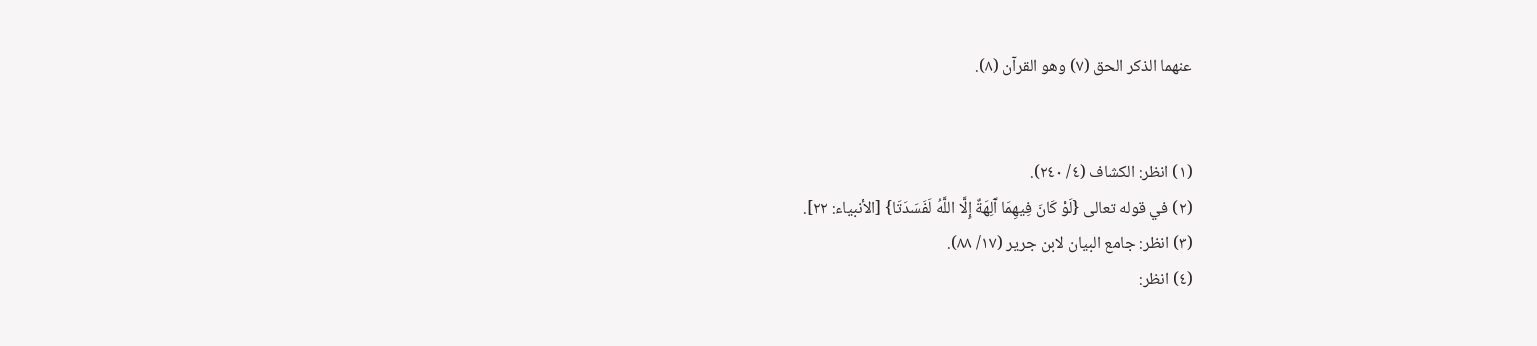عنهما الذكر الحق (٧) وهو القرآن (٨).


(١) انظر: الكشاف (٤/ ٢٤٠).
(٢) في قوله تعالى {لَوْ كَانَ فِيهِمَا آَلِهَةٌ إِلَّا اللَّهُ لَفَسَدَتَا} [الأنبياء: ٢٢].
(٣) انظر: جامع البيان لابن جرير (١٧/ ٨٨).
(٤) انظر: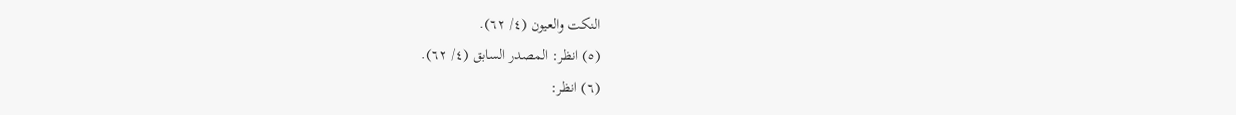النكت والعيون (٤/ ٦٢).
(٥) انظر: المصدر السابق (٤/ ٦٢).
(٦) انظر: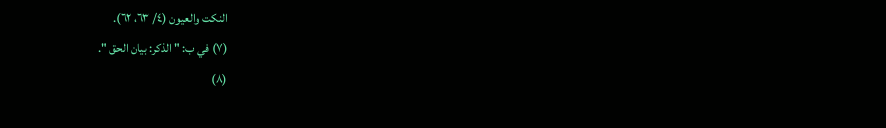النكت والعيون (٤/ ٦٣، ٦٢).
(٧) في ب: " الذكر: بيان الحق ".
(٨)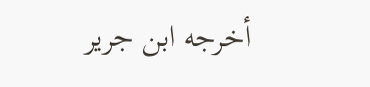أخرجه ابن جرير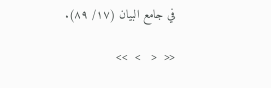في جامع البيان (١٧/ ٨٩).

<<  <   >  >>